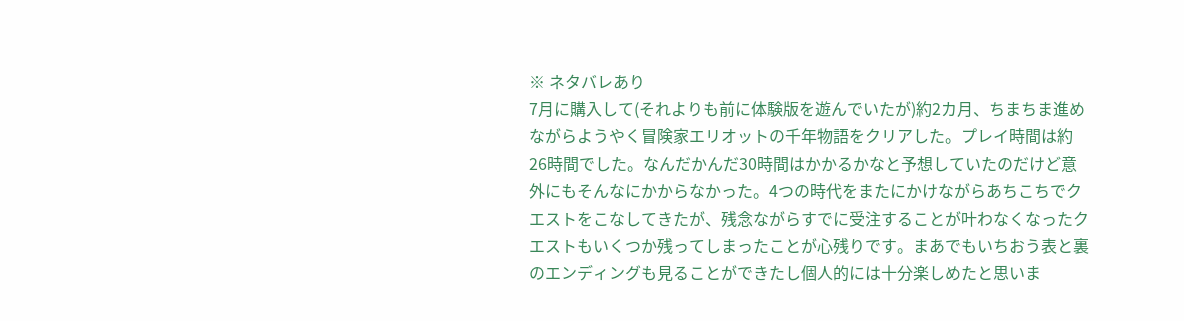※ ネタバレあり
7月に購入して(それよりも前に体験版を遊んでいたが)約2カ月、ちまちま進めながらようやく冒険家エリオットの千年物語をクリアした。プレイ時間は約26時間でした。なんだかんだ30時間はかかるかなと予想していたのだけど意外にもそんなにかからなかった。4つの時代をまたにかけながらあちこちでクエストをこなしてきたが、残念ながらすでに受注することが叶わなくなったクエストもいくつか残ってしまったことが心残りです。まあでもいちおう表と裏のエンディングも見ることができたし個人的には十分楽しめたと思いま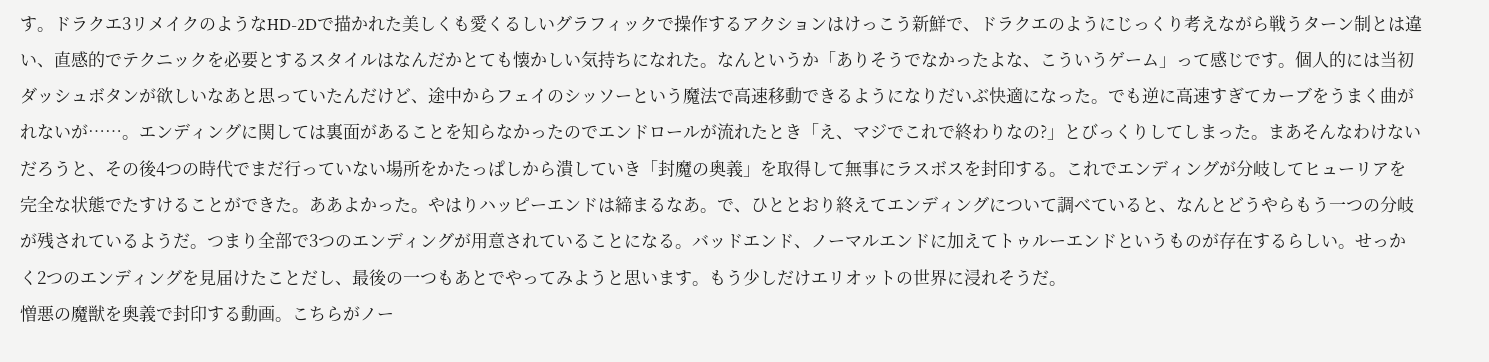す。ドラクエ3リメイクのようなHD-2Dで描かれた美しくも愛くるしいグラフィックで操作するアクションはけっこう新鮮で、ドラクエのようにじっくり考えながら戦うターン制とは違い、直感的でテクニックを必要とするスタイルはなんだかとても懐かしい気持ちになれた。なんというか「ありそうでなかったよな、こういうゲーム」って感じです。個人的には当初ダッシュボタンが欲しいなあと思っていたんだけど、途中からフェイのシッソーという魔法で高速移動できるようになりだいぶ快適になった。でも逆に高速すぎてカーブをうまく曲がれないが……。エンディングに関しては裏面があることを知らなかったのでエンドロールが流れたとき「え、マジでこれで終わりなの?」とびっくりしてしまった。まあそんなわけないだろうと、その後4つの時代でまだ行っていない場所をかたっぱしから潰していき「封魔の奥義」を取得して無事にラスボスを封印する。これでエンディングが分岐してヒューリアを完全な状態でたすけることができた。ああよかった。やはりハッピーエンドは締まるなあ。で、ひととおり終えてエンディングについて調べていると、なんとどうやらもう一つの分岐が残されているようだ。つまり全部で3つのエンディングが用意されていることになる。バッドエンド、ノーマルエンドに加えてトゥルーエンドというものが存在するらしい。せっかく2つのエンディングを見届けたことだし、最後の一つもあとでやってみようと思います。もう少しだけエリオットの世界に浸れそうだ。
憎悪の魔獣を奥義で封印する動画。こちらがノー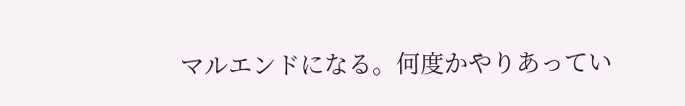マルエンドになる。何度かやりあってい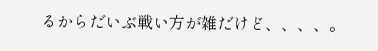るからだいぶ戦い方が雑だけど、、、、。